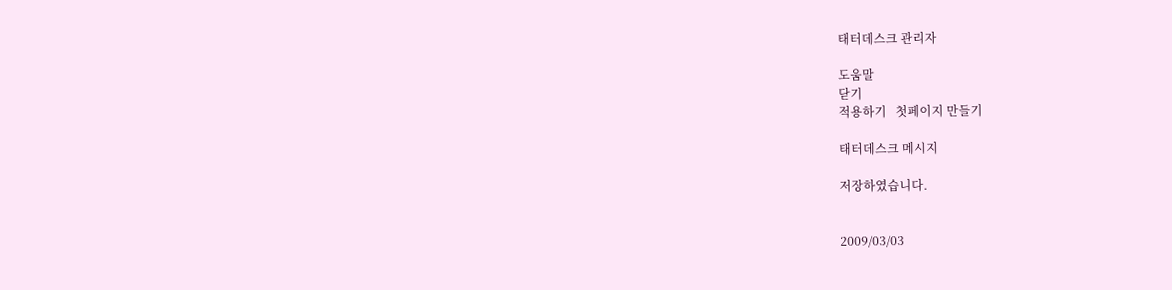태터데스크 관리자

도움말
닫기
적용하기   첫페이지 만들기

태터데스크 메시지

저장하였습니다.


2009/03/03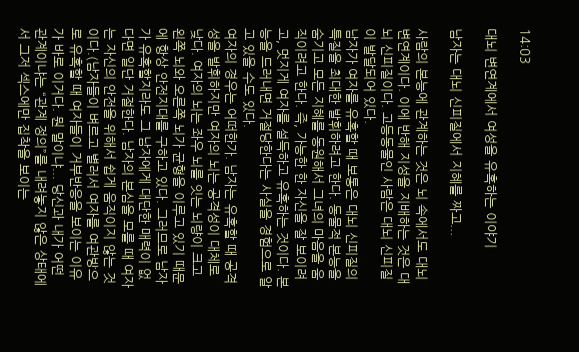14:03

대뇌 변연계에서 여성을 유혹하는 이야기

남자는 대뇌 신피질에서 지혜를 짜고...

사람의 본능에 관계하는 것은 뇌 속에서도 대뇌 변연계이다. 이에 반해 지성을 지배하는 것은 대뇌 신피질이다. 고등동물인 사람은 대뇌 신피질이 발달되어 있다.
남자가 여자를 유혹할 때 보통은 대뇌 신피질의 특질을 최대한 발휘하려고 한다. 동물적 본능을 숨기고 모든 지혜를 동원해서 그녀의 마음을 움직이려고 한다. 즉, 가능한 한 자신을 잘 보이려고, 멋지게 여자를 설득하고 유혹하는 것이다. 본능을 드러내면 거절당한다는 사실을 경험으로 알고 있을 수도 있다.
여자의 경우는 어떠한가. 남자는 유혹할 때 공격성을 발휘하지만 여자의 뇌는 공격성이 대체로 낮다. 여자의 뇌는 좌우 뇌를 잇는 뇌량이 크고 왼쪽 뇌와 오른쪽 뇌가 균형을 이루고 있기 때문에 항상 안전지대를 구하고 있다. 그러므로 남자가 유혹할지라도 그 남자에게 대단한 매력이 없다면 일단 거절한다. 남자의 본심을 모를 때 여자는 자신의 안전을 위해서 쉽게 움직이지 않는 것이다.(남자들이 벼르고 별러서 여자를 여관방으로 유혹할 때 여자들이 거부반응을 보이는 이유가 바로 이거다. 뭔 말이냐... 당신과 내가 어떤 관계이냐는 “관계 정의”를 내려놓지 않은 상태에서 그저 섹스에만 집착을 보이는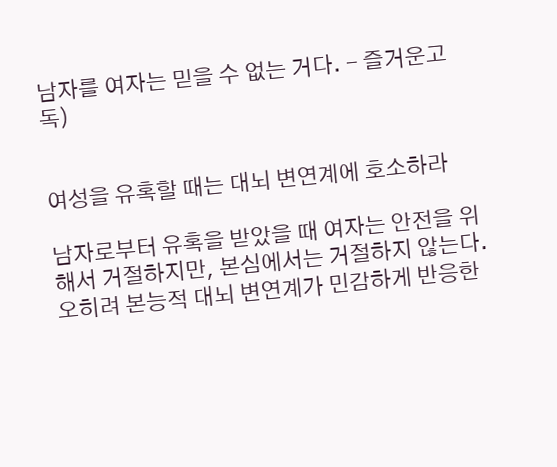남자를 여자는 믿을 수 없는 거다. - 즐거운고독)


여성을 유혹할 때는 대뇌 변연계에 호소하라

남자로부터 유혹을 받았을 때 여자는 안전을 위해서 거절하지만, 본심에서는 거절하지 않는다. 오히려 본능적 대뇌 변연계가 민감하게 반응한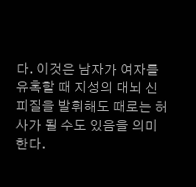다. 이것은 남자가 여자를 유혹할 때 지성의 대뇌 신피질을 발휘해도 때로는 허사가 될 수도 있음을 의미한다.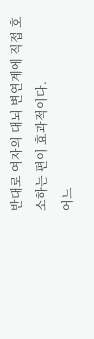반대로 여자의 대뇌 변연계에 직접 호소하는 편이 효과적이다.
어느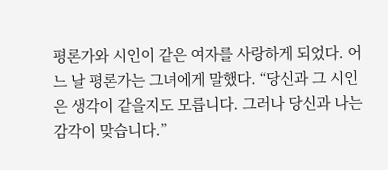평론가와 시인이 같은 여자를 사랑하게 되었다. 어느 날 평론가는 그녀에게 말했다. “당신과 그 시인은 생각이 같을지도 모릅니다. 그러나 당신과 나는 감각이 맞습니다.”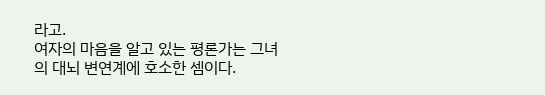라고.
여자의 마음을 알고 있는 평론가는 그녀의 대뇌 변연계에 호소한 셈이다.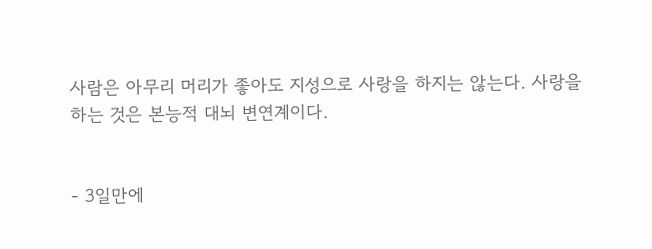사람은 아무리 머리가 좋아도 지성으로 사랑을 하지는 않는다. 사랑을 하는 것은 본능적 대뇌 변연계이다.


- 3일만에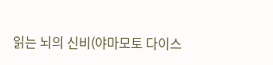읽는 뇌의 신비(야마모토 다이스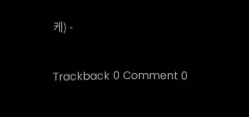케) -

Trackback 0 Comment 0